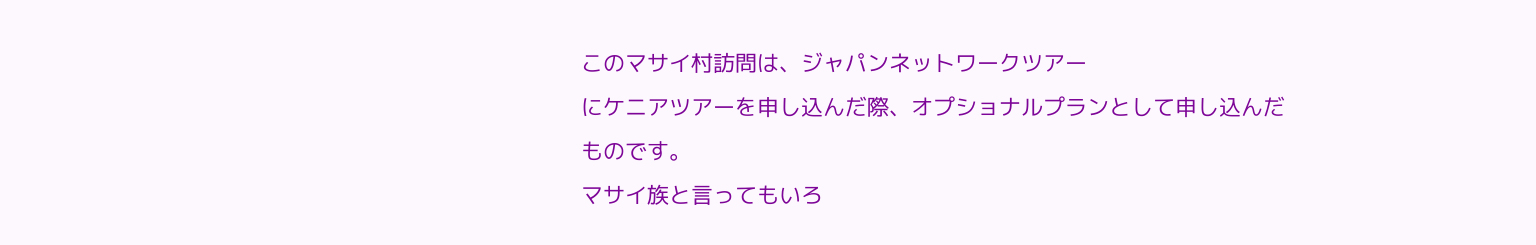このマサイ村訪問は、ジャパンネットワークツアー
にケニアツアーを申し込んだ際、オプショナルプランとして申し込んだものです。
マサイ族と言ってもいろ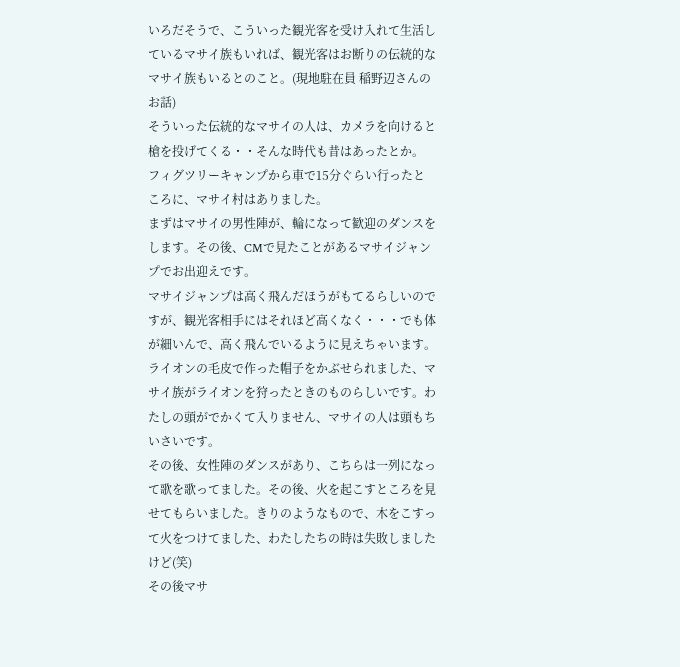いろだそうで、こういった観光客を受け入れて生活しているマサイ族もいれば、観光客はお断りの伝統的なマサイ族もいるとのこと。(現地駐在員 稲野辺さんのお話)
そういった伝統的なマサイの人は、カメラを向けると槍を投げてくる・・そんな時代も昔はあったとか。
フィグツリーキャンプから車で15分ぐらい行ったところに、マサイ村はありました。
まずはマサイの男性陣が、輪になって歓迎のダンスをします。その後、CMで見たことがあるマサイジャンプでお出迎えです。
マサイジャンプは高く飛んだほうがもてるらしいのですが、観光客相手にはそれほど高くなく・・・でも体が細いんで、高く飛んでいるように見えちゃいます。
ライオンの毛皮で作った帽子をかぶせられました、マサイ族がライオンを狩ったときのものらしいです。わたしの頭がでかくて入りません、マサイの人は頭もちいさいです。
その後、女性陣のダンスがあり、こちらは一列になって歌を歌ってました。その後、火を起こすところを見せてもらいました。きりのようなもので、木をこすって火をつけてました、わたしたちの時は失敗しましたけど(笑)
その後マサ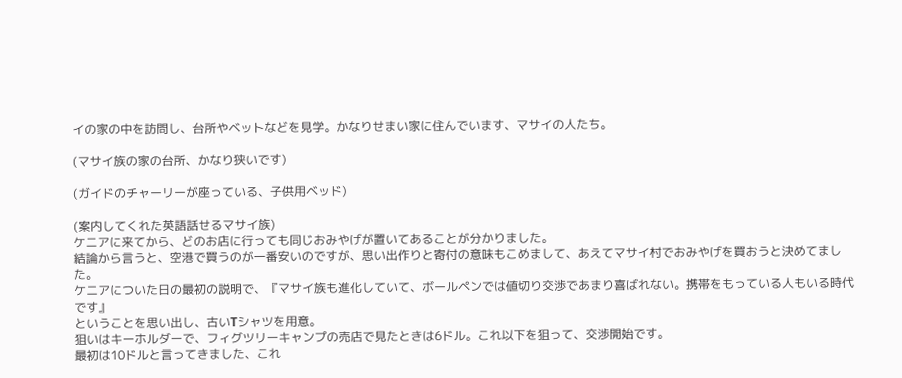イの家の中を訪問し、台所やベットなどを見学。かなりせまい家に住んでいます、マサイの人たち。

(マサイ族の家の台所、かなり狭いです)

(ガイドのチャーリーが座っている、子供用ベッド)

(案内してくれた英語話せるマサイ族)
ケニアに来てから、どのお店に行っても同じおみやげが置いてあることが分かりました。
結論から言うと、空港で買うのが一番安いのですが、思い出作りと寄付の意味もこめまして、あえてマサイ村でおみやげを買おうと決めてました。
ケニアについた日の最初の説明で、『マサイ族も進化していて、ボールペンでは値切り交渉であまり喜ばれない。携帯をもっている人もいる時代です』
ということを思い出し、古いTシャツを用意。
狙いはキーホルダーで、フィグツリーキャンプの売店で見たときは6ドル。これ以下を狙って、交渉開始です。
最初は10ドルと言ってきました、これ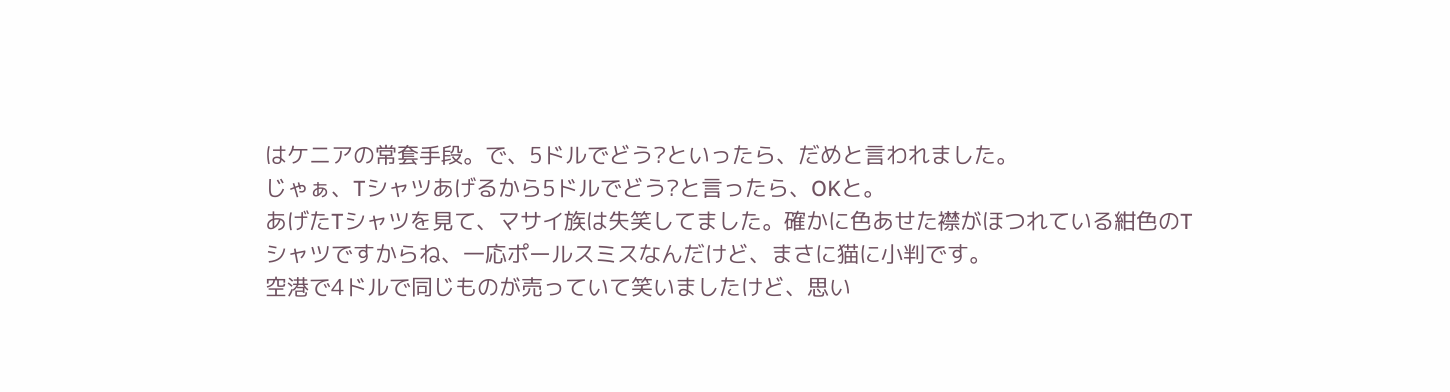はケニアの常套手段。で、5ドルでどう?といったら、だめと言われました。
じゃぁ、Tシャツあげるから5ドルでどう?と言ったら、OKと。
あげたTシャツを見て、マサイ族は失笑してました。確かに色あせた襟がほつれている紺色のTシャツですからね、一応ポールスミスなんだけど、まさに猫に小判です。
空港で4ドルで同じものが売っていて笑いましたけど、思い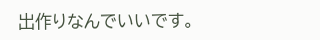出作りなんでいいです。